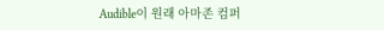Audible이 원래 아마존 컴퍼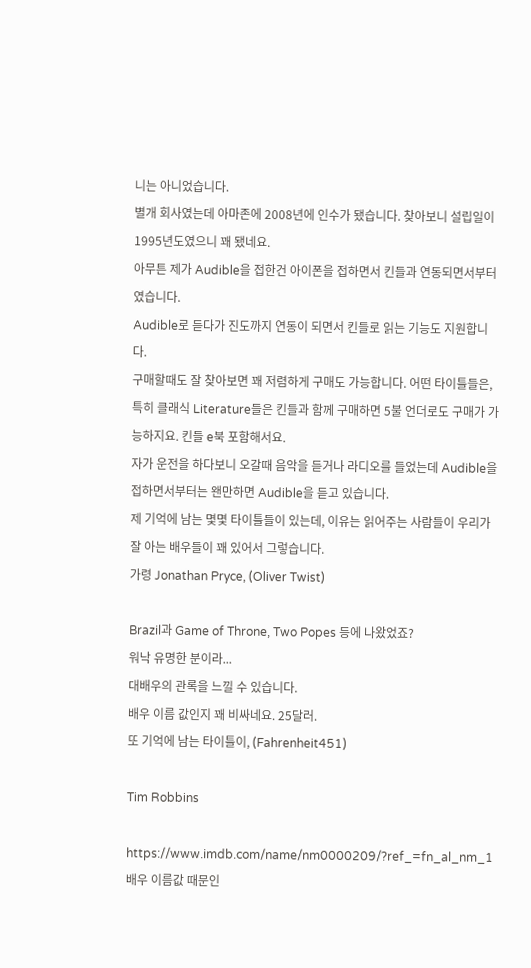니는 아니었습니다.
별개 회사였는데 아마존에 2008년에 인수가 됐습니다. 찾아보니 설립일이 1995년도였으니 꽤 됐네요.
아무튼 제가 Audible을 접한건 아이폰을 접하면서 킨들과 연동되면서부터였습니다.
Audible로 듣다가 진도까지 연동이 되면서 킨들로 읽는 기능도 지원합니다.
구매할때도 잘 찾아보면 꽤 저렴하게 구매도 가능합니다. 어떤 타이틀들은, 특히 클래식 Literature들은 킨들과 함께 구매하면 5불 언더로도 구매가 가능하지요. 킨들 e북 포함해서요.
자가 운전을 하다보니 오갈때 음악을 듣거나 라디오를 들었는데 Audible을 접하면서부터는 왠만하면 Audible을 듣고 있습니다.
제 기억에 남는 몇몇 타이틀들이 있는데, 이유는 읽어주는 사람들이 우리가 잘 아는 배우들이 꽤 있어서 그렇습니다.
가령 Jonathan Pryce, (Oliver Twist)

Brazil과 Game of Throne, Two Popes 등에 나왔었죠?
워낙 유명한 분이라...
대배우의 관록을 느낄 수 있습니다.
배우 이름 값인지 꽤 비싸네요. 25달러.
또 기억에 남는 타이틀이, (Fahrenheit451)

Tim Robbins

https://www.imdb.com/name/nm0000209/?ref_=fn_al_nm_1
배우 이름값 때문인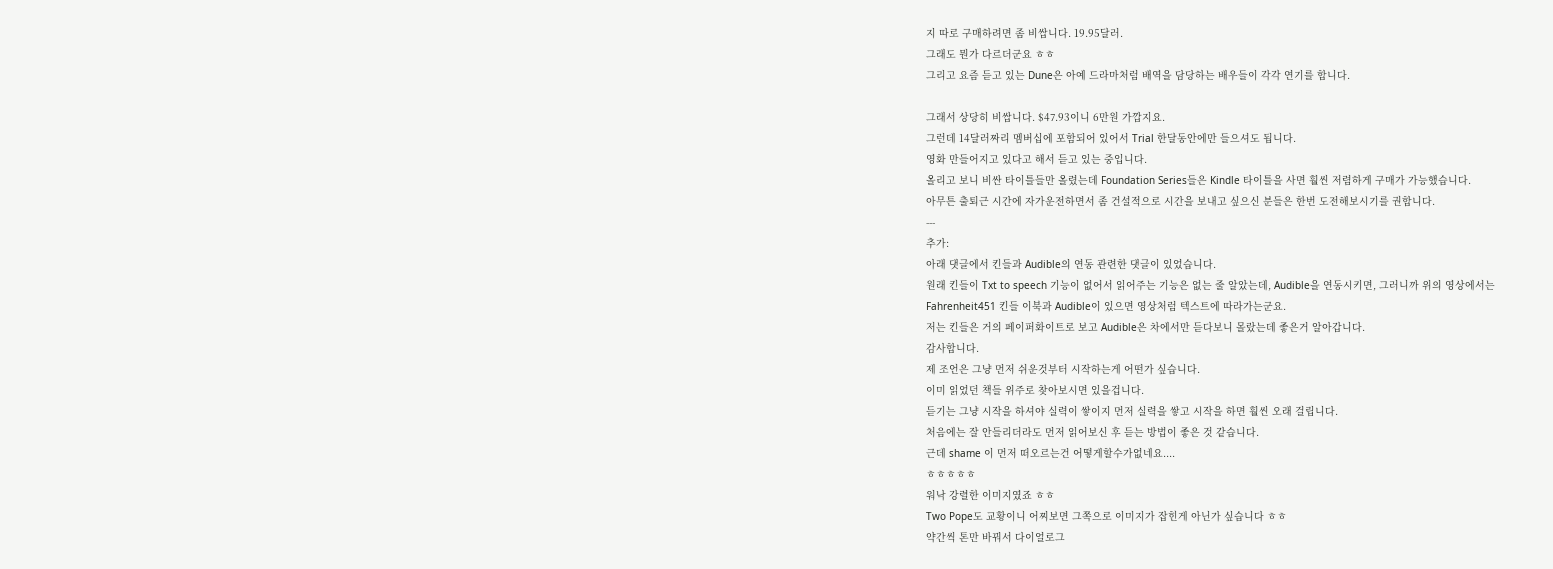지 따로 구매하려면 좀 비쌉니다. 19.95달러.
그래도 뭔가 다르더군요 ㅎㅎ
그리고 요즘 듣고 있는 Dune은 아예 드라마처럼 배역을 담당하는 배우들이 각각 연기를 합니다.

그래서 상당히 비쌉니다. $47.93이니 6만원 가깝지요.
그런데 14달러짜리 멤버십에 포함되어 있어서 Trial 한달동안에만 들으셔도 됩니다.
영화 만들어지고 있다고 해서 듣고 있는 중입니다.
올리고 보니 비싼 타이틀들만 올렸는데 Foundation Series들은 Kindle 타이틀을 사면 훨씬 저렴하게 구매가 가능했습니다.
아무튼 출퇴근 시간에 자가운전하면서 좀 건설적으로 시간을 보내고 싶으신 분들은 한번 도전해보시기를 권합니다.
---
추가:
아래 댓글에서 킨들과 Audible의 연동 관련한 댓글이 있었습니다.
원래 킨들이 Txt to speech 기능이 없어서 읽어주는 기능은 없는 줄 알았는데, Audible을 연동시키면, 그러니까 위의 영상에서는
Fahrenheit451 킨들 이북과 Audible이 있으면 영상처럼 텍스트에 따라가는군요.
저는 킨들은 거의 페이퍼화이트로 보고 Audible은 차에서만 듣다보니 몰랐는데 좋은거 알아갑니다.
감사합니다.
제 조언은 그냥 먼저 쉬운것부터 시작하는게 어떤가 싶습니다.
이미 읽었던 책들 위주로 찾아보시면 있을겁니다.
듣기는 그냥 시작을 하셔야 실력이 쌓이지 먼저 실력을 쌓고 시작을 하면 훨씬 오래 걸립니다.
처음에는 잘 안들리더라도 먼저 읽어보신 후 듣는 방법이 좋은 것 같습니다.
근데 shame 이 먼저 떠오르는건 어떻게할수가없네요....
ㅎㅎㅎㅎㅎ
워낙 강렬한 이미지였죠 ㅎㅎ
Two Pope도 교황이니 어찌보면 그쪽으로 이미지가 잡힌게 아닌가 싶습니다 ㅎㅎ
약간씩 톤만 바꿔서 다이얼로그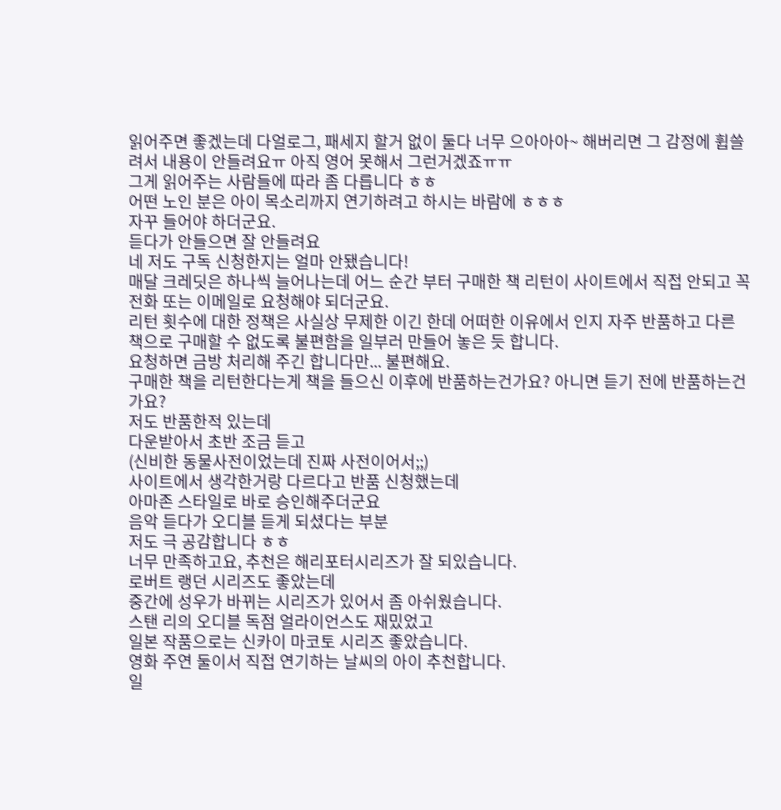읽어주면 좋겠는데 다얼로그, 패세지 할거 없이 둘다 너무 으아아아~ 해버리면 그 감정에 휩쓸려서 내용이 안들려요ㅠ 아직 영어 못해서 그런거겠죠ㅠㅠ
그게 읽어주는 사람들에 따라 좀 다릅니다 ㅎㅎ
어떤 노인 분은 아이 목소리까지 연기하려고 하시는 바람에 ㅎㅎㅎ
자꾸 들어야 하더군요.
듣다가 안들으면 잘 안들려요
네 저도 구독 신청한지는 얼마 안됐습니다!
매달 크레딧은 하나씩 늘어나는데 어느 순간 부터 구매한 책 리턴이 사이트에서 직접 안되고 꼭 전화 또는 이메일로 요청해야 되더군요.
리턴 횟수에 대한 정책은 사실상 무제한 이긴 한데 어떠한 이유에서 인지 자주 반품하고 다른 책으로 구매할 수 없도록 불편함을 일부러 만들어 놓은 듯 합니다.
요청하면 금방 처리해 주긴 합니다만... 불편해요.
구매한 책을 리턴한다는게 책을 들으신 이후에 반품하는건가요? 아니면 듣기 전에 반품하는건가요?
저도 반품한적 있는데
다운받아서 초반 조금 듣고
(신비한 동물사전이었는데 진짜 사전이어서;;)
사이트에서 생각한거랑 다르다고 반품 신청했는데
아마존 스타일로 바로 승인해주더군요
음악 듣다가 오디블 듣게 되셨다는 부분
저도 극 공감합니다 ㅎㅎ
너무 만족하고요, 추천은 해리포터시리즈가 잘 되있습니다.
로버트 랭던 시리즈도 좋았는데
중간에 성우가 바뀌는 시리즈가 있어서 좀 아쉬웠습니다.
스탠 리의 오디블 독점 얼라이언스도 재밌었고
일본 작품으로는 신카이 마코토 시리즈 좋았습니다.
영화 주연 둘이서 직접 연기하는 날씨의 아이 추천합니다.
일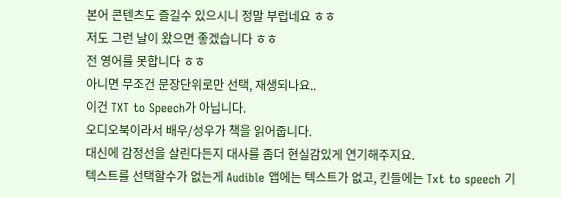본어 콘텐츠도 즐길수 있으시니 정말 부럽네요 ㅎㅎ
저도 그런 날이 왔으면 좋겠습니다 ㅎㅎ
전 영어를 못합니다 ㅎㅎ
아니면 무조건 문장단위로만 선택, 재생되나요..
이건 TXT to Speech가 아닙니다.
오디오북이라서 배우/성우가 책을 읽어줍니다.
대신에 감정선을 살린다든지 대사를 좀더 현실감있게 연기해주지요.
텍스트를 선택할수가 없는게 Audible 앱에는 텍스트가 없고, 킨들에는 Txt to speech 기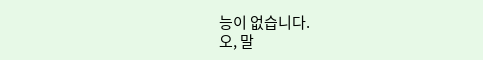능이 없습니다.
오, 말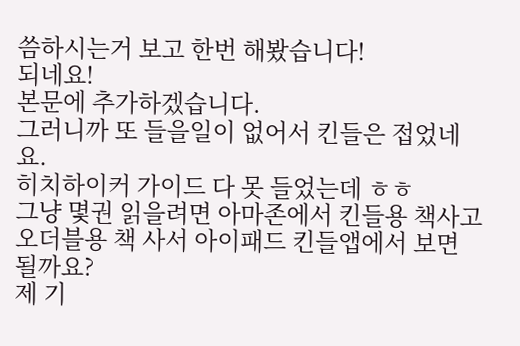씀하시는거 보고 한번 해봤습니다!
되네요!
본문에 추가하겠습니다.
그러니까 또 들을일이 없어서 킨들은 접었네요.
히치하이커 가이드 다 못 들었는데 ㅎㅎ
그냥 몇권 읽을려면 아마존에서 킨들용 책사고 오더블용 책 사서 아이패드 킨들앱에서 보면 될까요?
제 기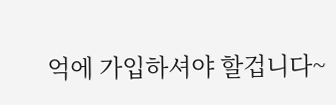억에 가입하셔야 할겁니다~